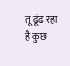तू ढूंढ रहा है कुछ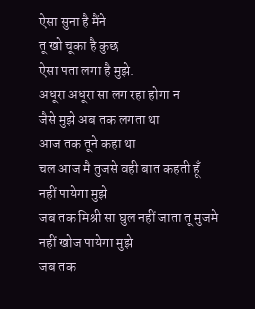ऐसा सुना है मैंने
तू खो चूका है कुछ
ऐसा पता लगा है मुझे.
अधूरा अधूरा सा लग रहा होगा न
जैसे मुझे अब तक लगता था
आज तक तूने कहा था
चल आज मै तुजसे वही बात कहती हूँ
नहीं पायेगा मुझे
जब तक मिश्री सा घुल नहीं जाता तू मुजमे
नहीं खोज पायेगा मुझे
जब तक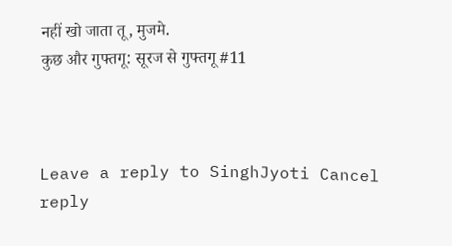नहीं खो जाता तू, मुजमे.
कुछ और गुफ्तगू: सूरज से गुफ्तगू #11



Leave a reply to SinghJyoti Cancel reply